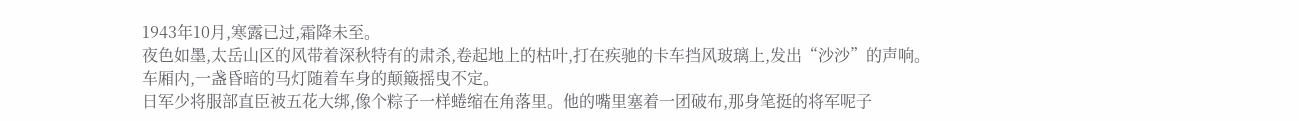1943年10月,寒露已过,霜降未至。
夜色如墨,太岳山区的风带着深秋特有的肃杀,卷起地上的枯叶,打在疾驰的卡车挡风玻璃上,发出“沙沙”的声响。
车厢内,一盏昏暗的马灯随着车身的颠簸摇曳不定。
日军少将服部直臣被五花大绑,像个粽子一样蜷缩在角落里。他的嘴里塞着一团破布,那身笔挺的将军呢子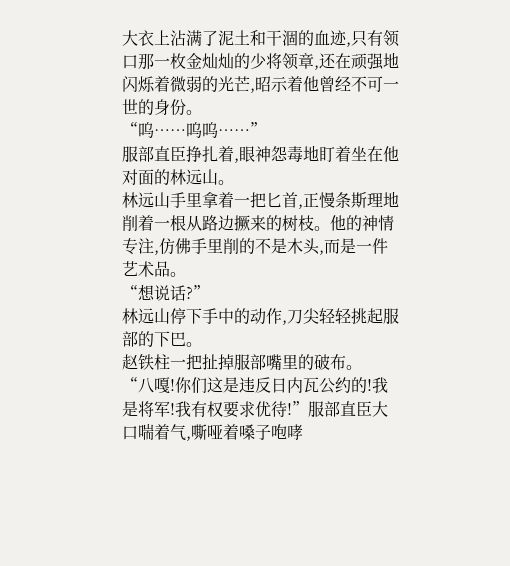大衣上沾满了泥土和干涸的血迹,只有领口那一枚金灿灿的少将领章,还在顽强地闪烁着微弱的光芒,昭示着他曾经不可一世的身份。
“呜……呜呜……”
服部直臣挣扎着,眼神怨毒地盯着坐在他对面的林远山。
林远山手里拿着一把匕首,正慢条斯理地削着一根从路边撅来的树枝。他的神情专注,仿佛手里削的不是木头,而是一件艺术品。
“想说话?”
林远山停下手中的动作,刀尖轻轻挑起服部的下巴。
赵铁柱一把扯掉服部嘴里的破布。
“八嘎!你们这是违反日内瓦公约的!我是将军!我有权要求优待!”服部直臣大口喘着气,嘶哑着嗓子咆哮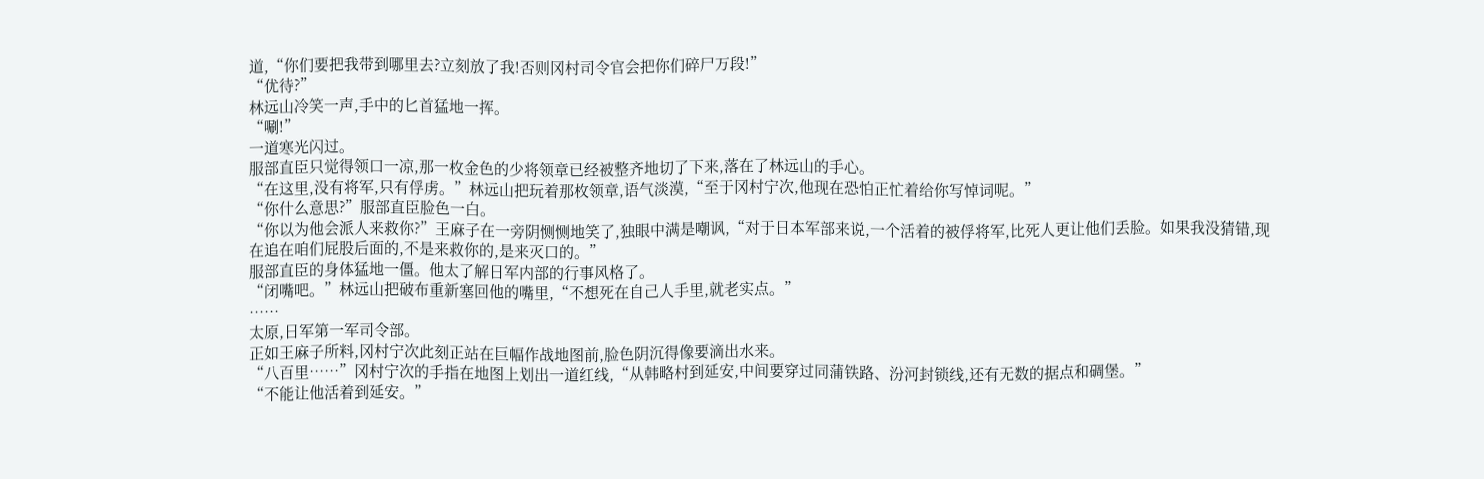道,“你们要把我带到哪里去?立刻放了我!否则冈村司令官会把你们碎尸万段!”
“优待?”
林远山冷笑一声,手中的匕首猛地一挥。
“唰!”
一道寒光闪过。
服部直臣只觉得领口一凉,那一枚金色的少将领章已经被整齐地切了下来,落在了林远山的手心。
“在这里,没有将军,只有俘虏。”林远山把玩着那枚领章,语气淡漠,“至于冈村宁次,他现在恐怕正忙着给你写悼词呢。”
“你什么意思?”服部直臣脸色一白。
“你以为他会派人来救你?”王麻子在一旁阴恻恻地笑了,独眼中满是嘲讽,“对于日本军部来说,一个活着的被俘将军,比死人更让他们丢脸。如果我没猜错,现在追在咱们屁股后面的,不是来救你的,是来灭口的。”
服部直臣的身体猛地一僵。他太了解日军内部的行事风格了。
“闭嘴吧。”林远山把破布重新塞回他的嘴里,“不想死在自己人手里,就老实点。”
……
太原,日军第一军司令部。
正如王麻子所料,冈村宁次此刻正站在巨幅作战地图前,脸色阴沉得像要滴出水来。
“八百里……”冈村宁次的手指在地图上划出一道红线,“从韩略村到延安,中间要穿过同蒲铁路、汾河封锁线,还有无数的据点和碉堡。”
“不能让他活着到延安。”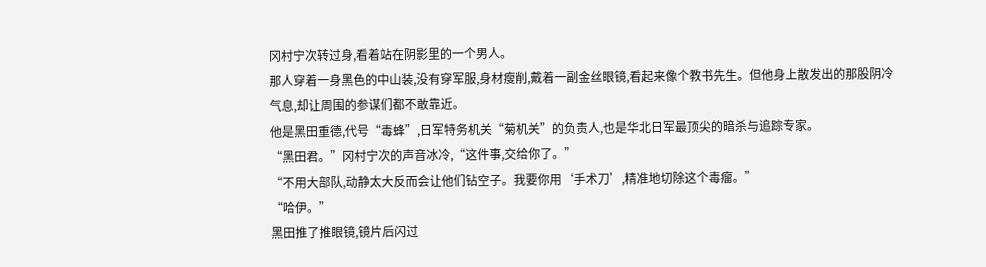冈村宁次转过身,看着站在阴影里的一个男人。
那人穿着一身黑色的中山装,没有穿军服,身材瘦削,戴着一副金丝眼镜,看起来像个教书先生。但他身上散发出的那股阴冷气息,却让周围的参谋们都不敢靠近。
他是黑田重德,代号“毒蜂”,日军特务机关“菊机关”的负责人,也是华北日军最顶尖的暗杀与追踪专家。
“黑田君。”冈村宁次的声音冰冷,“这件事,交给你了。”
“不用大部队,动静太大反而会让他们钻空子。我要你用‘手术刀’,精准地切除这个毒瘤。”
“哈伊。”
黑田推了推眼镜,镜片后闪过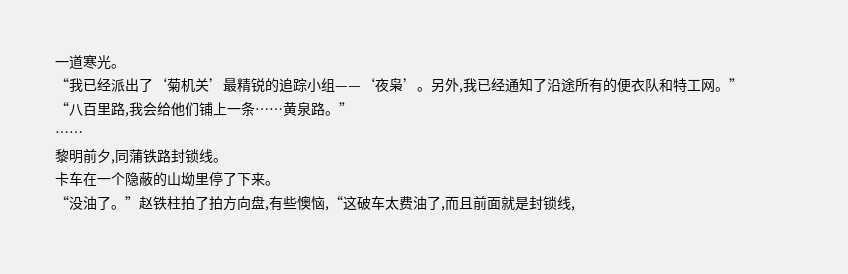一道寒光。
“我已经派出了‘菊机关’最精锐的追踪小组——‘夜枭’。另外,我已经通知了沿途所有的便衣队和特工网。”
“八百里路,我会给他们铺上一条……黄泉路。”
……
黎明前夕,同蒲铁路封锁线。
卡车在一个隐蔽的山坳里停了下来。
“没油了。”赵铁柱拍了拍方向盘,有些懊恼,“这破车太费油了,而且前面就是封锁线,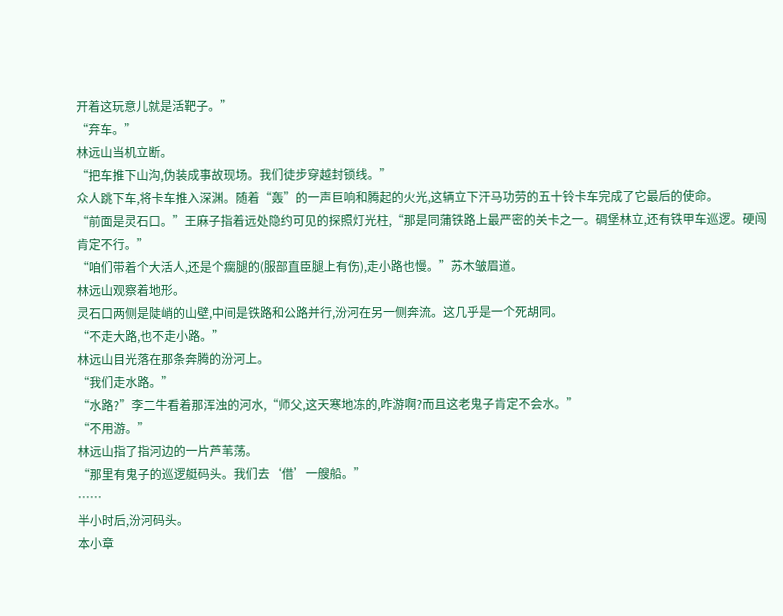开着这玩意儿就是活靶子。”
“弃车。”
林远山当机立断。
“把车推下山沟,伪装成事故现场。我们徒步穿越封锁线。”
众人跳下车,将卡车推入深渊。随着“轰”的一声巨响和腾起的火光,这辆立下汗马功劳的五十铃卡车完成了它最后的使命。
“前面是灵石口。”王麻子指着远处隐约可见的探照灯光柱,“那是同蒲铁路上最严密的关卡之一。碉堡林立,还有铁甲车巡逻。硬闯肯定不行。”
“咱们带着个大活人,还是个瘸腿的(服部直臣腿上有伤),走小路也慢。”苏木皱眉道。
林远山观察着地形。
灵石口两侧是陡峭的山壁,中间是铁路和公路并行,汾河在另一侧奔流。这几乎是一个死胡同。
“不走大路,也不走小路。”
林远山目光落在那条奔腾的汾河上。
“我们走水路。”
“水路?”李二牛看着那浑浊的河水,“师父,这天寒地冻的,咋游啊?而且这老鬼子肯定不会水。”
“不用游。”
林远山指了指河边的一片芦苇荡。
“那里有鬼子的巡逻艇码头。我们去‘借’一艘船。”
……
半小时后,汾河码头。
本小章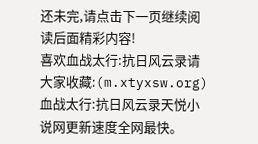还未完,请点击下一页继续阅读后面精彩内容!
喜欢血战太行:抗日风云录请大家收藏:(m.xtyxsw.org)血战太行:抗日风云录天悦小说网更新速度全网最快。